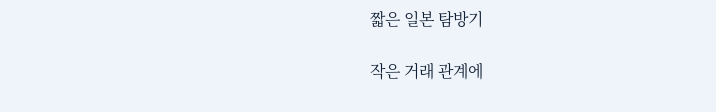짧은 일본 탐방기

작은 거래 관계에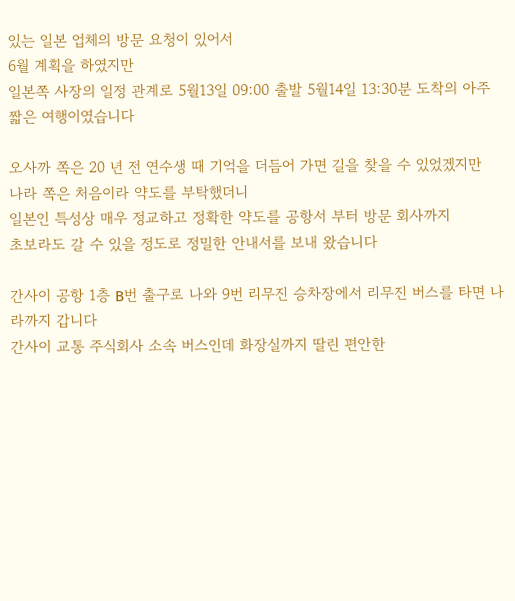있는 일본 업체의 방문 요청이 있어서
6월 계획을 하였지만
일본쪽 사장의 일정 관계로 5월13일 09:00 출발 5월14일 13:30분 도착의 아주 짧은 여행이였습니다

오사까 쪽은 20 년 전 연수생 때 기억을 더듬어 가면 길을 찾을 수 있었겠지만
나라 쪽은 처음이라 약도를 부탁했더니
일본인 특성상 매우 정교하고 정확한 약도를 공항서 부터 방문 회사까지
초보라도 갈 수 있을 정도로 정밀한 안내서를 보내 왔습니다

간사이 공항 1층 B번 출구로 나와 9번 리무진 승차장에서 리무진 버스를 타면 나라까지 갑니다
간사이 교통 주식회사 소속 버스인데 화장실까지 딸린 편안한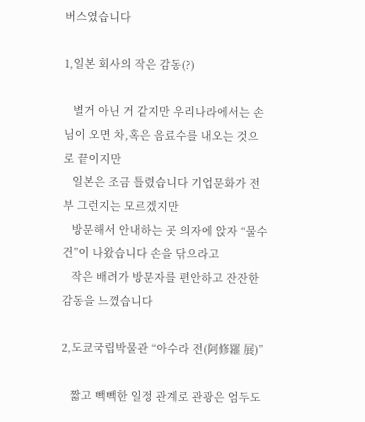버스였습니다

1,일본 회사의 작은 감동(?)

   별거 아닌 거 같지만 우리나라에서는 손님이 오면 차,혹은 음료수를 내오는 것으로 끝이지만
   일본은 조금 틀렸습니다 기업문화가 전부 그런지는 모르겠지만
   방문해서 안내하는 곳 의자에 앉자 “물수건”이 나왔습니다 손을 닦으라고
   작은 배려가 방문자를 편안하고 잔잔한 감동을 느꼈습니다

2,도쿄국립박물관 “아수라 전(阿修羅 展)”

   짧고 빽빽한 일정 관계로 관광은 엄두도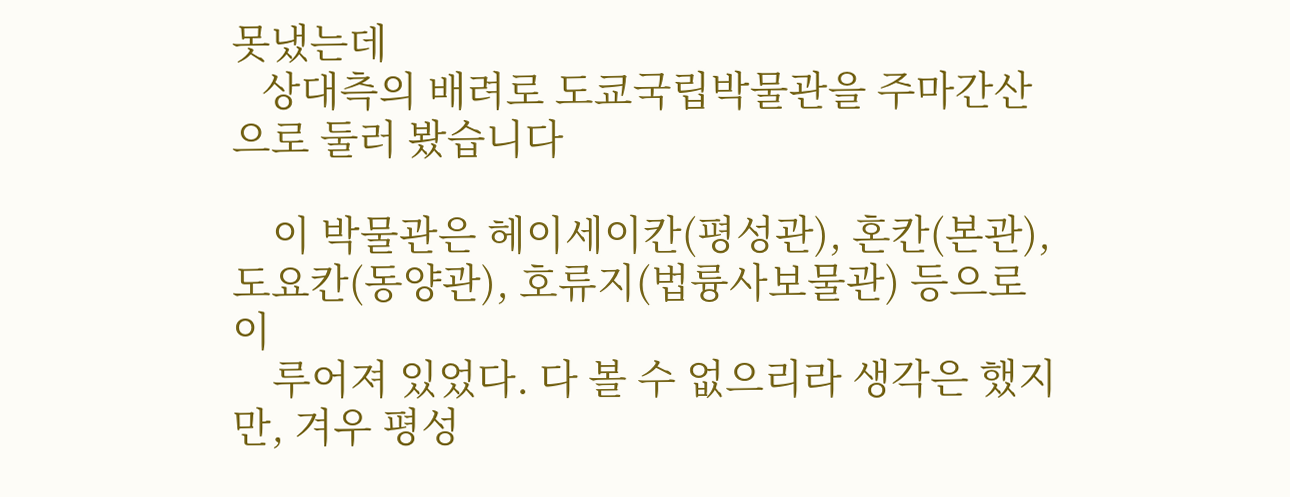못냈는데
   상대측의 배려로 도쿄국립박물관을 주마간산으로 둘러 봤습니다

    이 박물관은 헤이세이칸(평성관), 혼칸(본관), 도요칸(동양관), 호류지(법륭사보물관) 등으로 이
    루어져 있었다. 다 볼 수 없으리라 생각은 했지만, 겨우 평성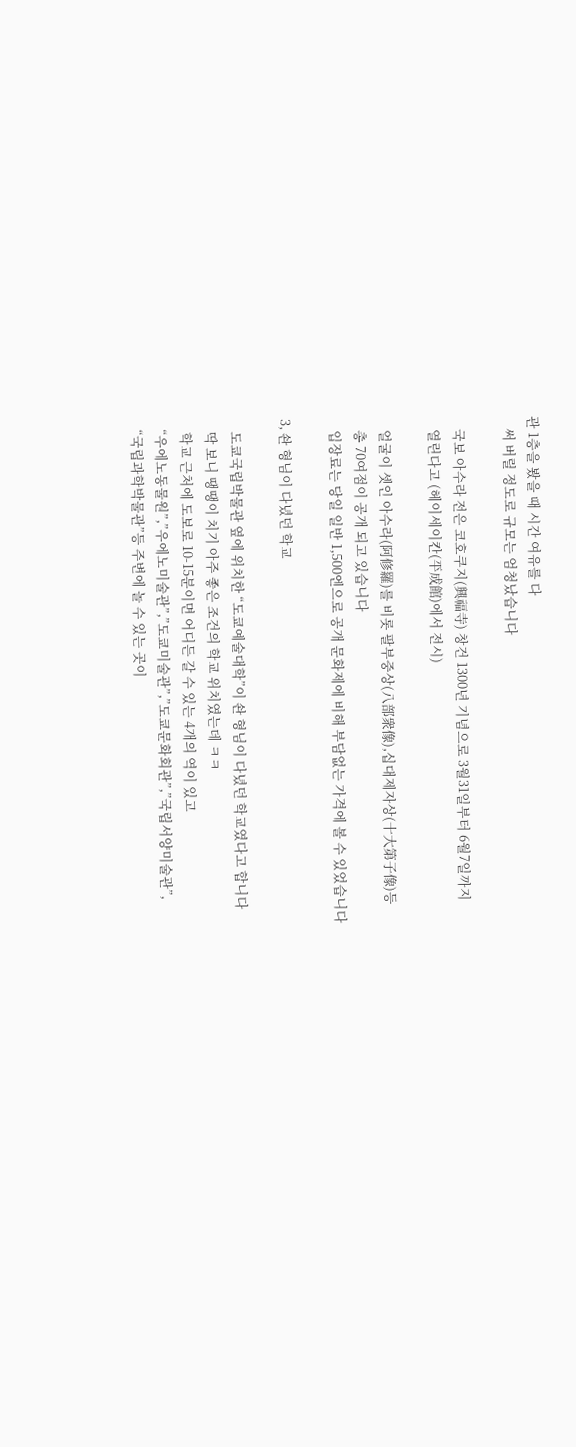관 1층을 봤을 때 시간 여유를 다
    써 버릴 정도로 규모는 엄청났습니다

    국보 아수라 전은 코호쿠지(興福寺) 창건 1300년 기념으로 3월31일부터 6월7일까지
    열린다고 (헤이세이칸(平成館)에서 전시)

    얼굴이 셋인 아수라(阿修羅)를 비롯 팔부중상(八部衆像),십대제자상(十大第子像)등
    총 70여점이 공개 되고 있습니다
    입장료는 당일 일반 1,500엔으로 공개 문화제에 비해 부담없는 가격에 볼 수 있었습니다

3, 솬 형님이 다녔던 학교

    도쿄국립박물관 옆에 위치한 “도쿄예술대학”이 솬 형님이 다녔던 학교였다고 합니다
    딱 보니 땡땡이 치기 아주 좋은 조건의 학교 위치였는데 ㅋㅋ
    학교 근처에 도보로 10-15분이면 어디든 갈 수 있는 4개의 역이 있고
   “우에노동물원”,”우에노미술관”,”도쿄미술관”,”도쿄문화회관”,”국립서양미술관”,
   “국립과학박물관”등 주변에 놀 수 있는 곳이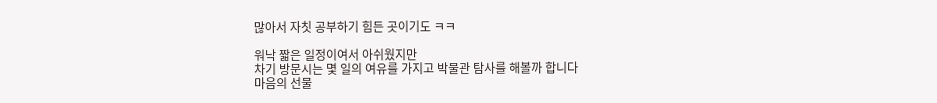많아서 자칫 공부하기 힘든 곳이기도 ㅋㅋ

워낙 짧은 일정이여서 아쉬웠지만
차기 방문시는 몇 일의 여유를 가지고 박물관 탐사를 해볼까 합니다
마음의 선물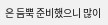은 듬뿍 준비했으니 많이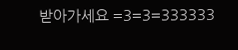받아가세요 =3=3=333333